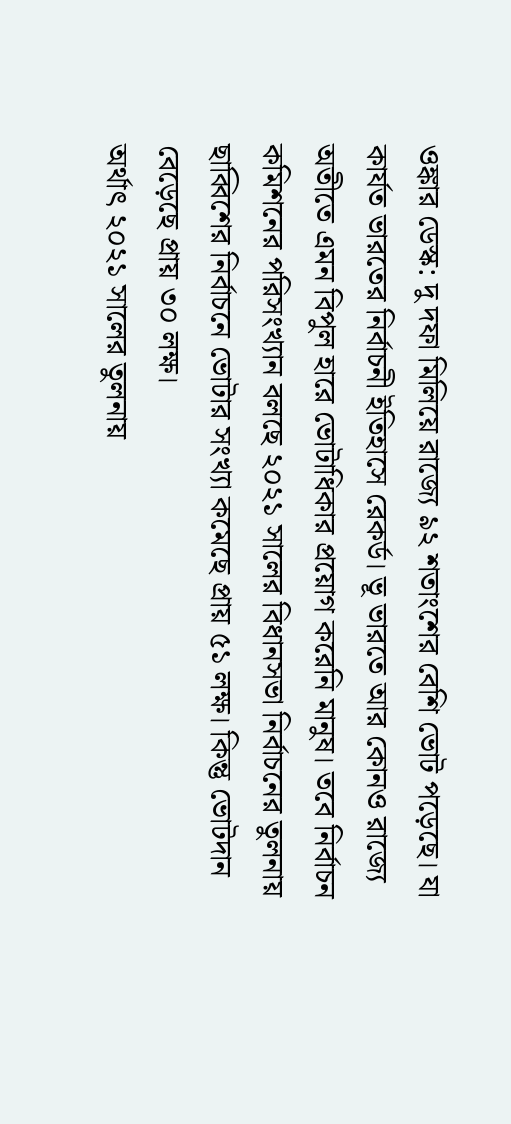ওঙ্কার ডেস্ক: দু দফা মিলিয়ে রাজ্যে ৯২ শতাংশের বেশি ভোট পড়েছে। যা কার্যত ভারতের নির্বাচনী ইতিহাসে রেকর্ড। ভূ ভারতে আর কোনও রাজ্যে অতীতে এমন বিপুল হারে ভোটাধিকার প্রয়োগ করেনি মানুষ। তবে নির্বাচন কমিশনের পরিসংখ্যান বলছে ২০২১ সালের বিধানসভা নির্বাচনের তুলনায় ছাব্বিশের নির্বাচনে ভোটার সংখ্যা কমেছে প্রায় ৫১ লক্ষ। কিন্তু ভোটদান বেড়েছে প্রায় ৩০ লক্ষ।
অর্থাৎ ২০২১ সালের তুলনায়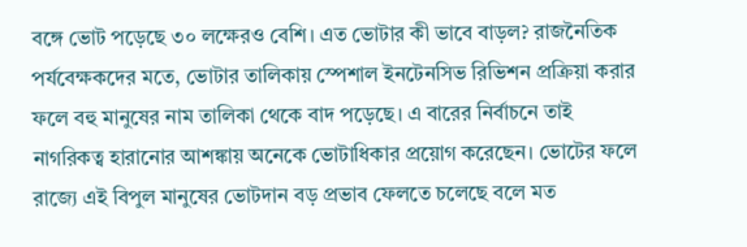বঙ্গে ভোট পড়েছে ৩০ লক্ষেরও বেশি। এত ভোটার কী ভাবে বাড়ল? রাজনৈতিক পর্যবেক্ষকদের মতে, ভোটার তালিকায় স্পেশাল ইনটেনসিভ রিভিশন প্রক্রিয়া করার ফলে বহু মানুষের নাম তালিকা থেকে বাদ পড়েছে। এ বারের নির্বাচনে তাই নাগরিকত্ব হারানোর আশঙ্কায় অনেকে ভোটাধিকার প্রয়োগ করেছেন। ভোটের ফলে রাজ্যে এই বিপুল মানুষের ভোটদান বড় প্রভাব ফেলতে চলেছে বলে মত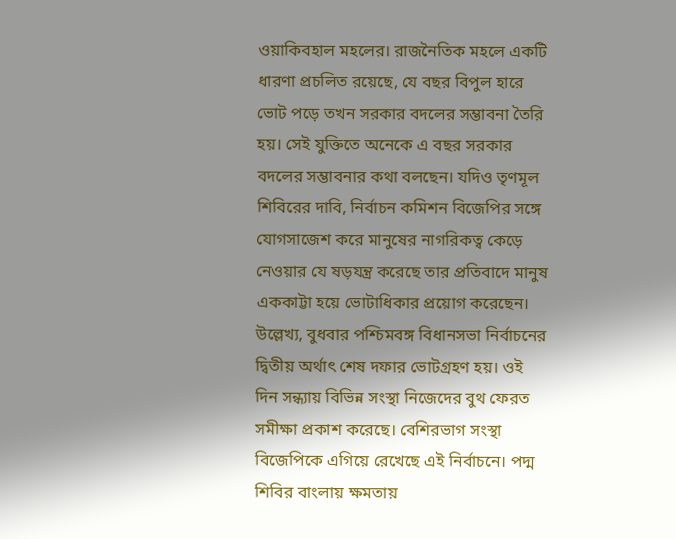ওয়াকিবহাল মহলের। রাজনৈতিক মহলে একটি ধারণা প্রচলিত রয়েছে, যে বছর বিপুল হারে ভোট পড়ে তখন সরকার বদলের সম্ভাবনা তৈরি হয়। সেই যুক্তিতে অনেকে এ বছর সরকার বদলের সম্ভাবনার কথা বলছেন। যদিও তৃণমূল শিবিরের দাবি, নির্বাচন কমিশন বিজেপির সঙ্গে যোগসাজেশ করে মানুষের নাগরিকত্ব কেড়ে নেওয়ার যে ষড়যন্ত্র করেছে তার প্রতিবাদে মানুষ এককাট্টা হয়ে ভোটাধিকার প্রয়োগ করেছেন।
উল্লেখ্য, বুধবার পশ্চিমবঙ্গ বিধানসভা নির্বাচনের দ্বিতীয় অর্থাৎ শেষ দফার ভোটগ্রহণ হয়। ওই দিন সন্ধ্যায় বিভিন্ন সংস্থা নিজেদের বুথ ফেরত সমীক্ষা প্রকাশ করেছে। বেশিরভাগ সংস্থা বিজেপিকে এগিয়ে রেখেছে এই নির্বাচনে। পদ্ম শিবির বাংলায় ক্ষমতায়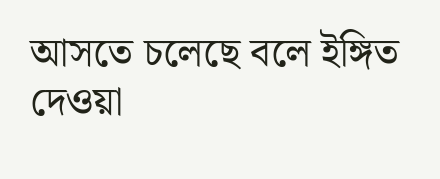আসতে চলেছে বলে ইঙ্গিত দেওয়া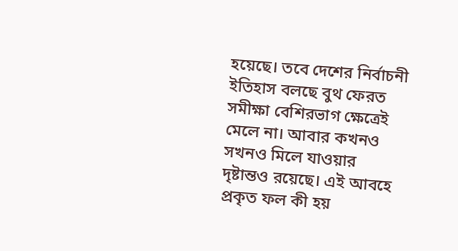হয়েছে। তবে দেশের নির্বাচনী ইতিহাস বলছে বুথ ফেরত সমীক্ষা বেশিরভাগ ক্ষেত্রেই মেলে না। আবার কখনও সখনও মিলে যাওয়ার দৃষ্টান্তও রয়েছে। এই আবহে প্রকৃত ফল কী হয়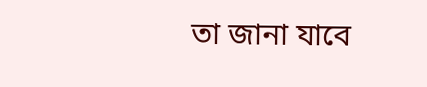তা জানা যাবে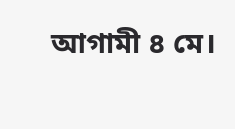আগামী ৪ মে।